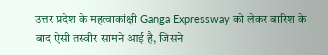उत्तर प्रदेश के महत्वाकांक्षी Ganga Expressway को लेकर बारिश के बाद ऐसी तस्वीर सामने आई है, जिसने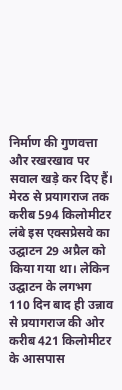निर्माण की गुणवत्ता और रखरखाव पर सवाल खड़े कर दिए हैं। मेरठ से प्रयागराज तक करीब 594 किलोमीटर लंबे इस एक्सप्रेसवे का उद्घाटन 29 अप्रैल को किया गया था। लेकिन उद्घाटन के लगभग 110 दिन बाद ही उन्नाव से प्रयागराज की ओर करीब 421 किलोमीटर के आसपास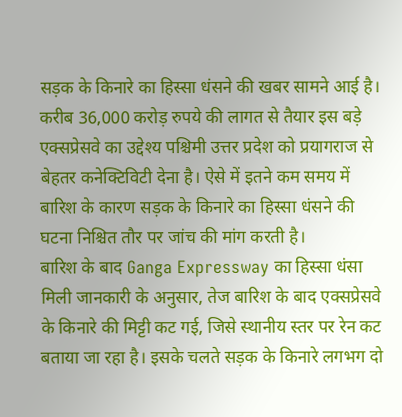सड़क के किनारे का हिस्सा धंसने की खबर सामने आई है।
करीब 36,000 करोड़ रुपये की लागत से तैयार इस बड़े एक्सप्रेसवे का उद्देश्य पश्चिमी उत्तर प्रदेश को प्रयागराज से बेहतर कनेक्टिविटी देना है। ऐसे में इतने कम समय में बारिश के कारण सड़क के किनारे का हिस्सा धंसने की घटना निश्चित तौर पर जांच की मांग करती है।
बारिश के बाद Ganga Expressway का हिस्सा धंसा
मिली जानकारी के अनुसार, तेज बारिश के बाद एक्सप्रेसवे के किनारे की मिट्टी कट गई, जिसे स्थानीय स्तर पर रेन कट बताया जा रहा है। इसके चलते सड़क के किनारे लगभग दो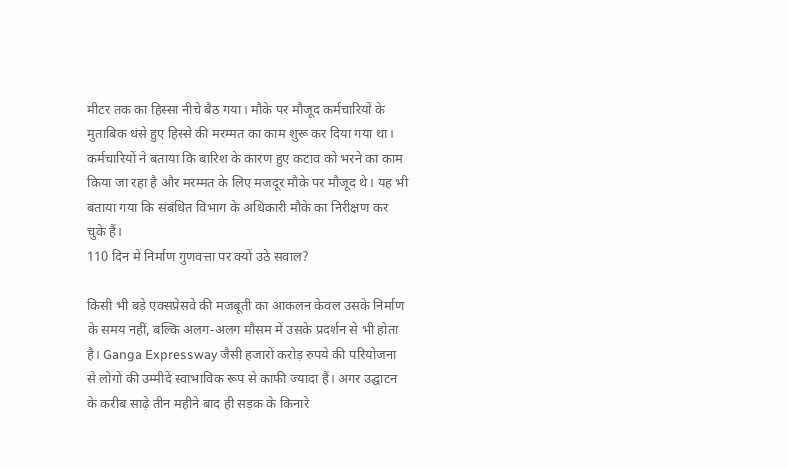मीटर तक का हिस्सा नीचे बैठ गया। मौके पर मौजूद कर्मचारियों के मुताबिक धंसे हुए हिस्से की मरम्मत का काम शुरू कर दिया गया था। कर्मचारियों ने बताया कि बारिश के कारण हुए कटाव को भरने का काम किया जा रहा है और मरम्मत के लिए मजदूर मौके पर मौजूद थे। यह भी बताया गया कि संबंधित विभाग के अधिकारी मौके का निरीक्षण कर चुके हैं।
110 दिन में निर्माण गुणवत्ता पर क्यों उठे सवाल?

किसी भी बड़े एक्सप्रेसवे की मजबूती का आकलन केवल उसके निर्माण के समय नहीं, बल्कि अलग-अलग मौसम में उसके प्रदर्शन से भी होता है। Ganga Expressway जैसी हजारों करोड़ रुपये की परियोजना से लोगों की उम्मीदें स्वाभाविक रूप से काफी ज्यादा हैं। अगर उद्घाटन के करीब साढ़े तीन महीने बाद ही सड़क के किनारे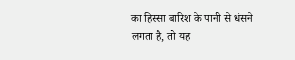का हिस्सा बारिश के पानी से धंसने लगता है, तो यह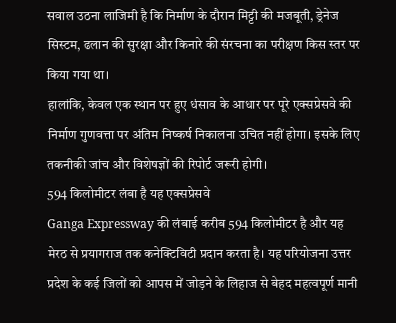सवाल उठना लाजिमी है कि निर्माण के दौरान मिट्टी की मजबूती, ड्रेनेज सिस्टम, ढलान की सुरक्षा और किनारे की संरचना का परीक्षण किस स्तर पर किया गया था।
हालांकि, केवल एक स्थान पर हुए धंसाव के आधार पर पूरे एक्सप्रेसवे की निर्माण गुणवत्ता पर अंतिम निष्कर्ष निकालना उचित नहीं होगा। इसके लिए तकनीकी जांच और विशेषज्ञों की रिपोर्ट जरूरी होगी।
594 किलोमीटर लंबा है यह एक्सप्रेसवे
Ganga Expressway की लंबाई करीब 594 किलोमीटर है और यह मेरठ से प्रयागराज तक कनेक्टिविटी प्रदान करता है। यह परियोजना उत्तर प्रदेश के कई जिलों को आपस में जोड़ने के लिहाज से बेहद महत्वपूर्ण मानी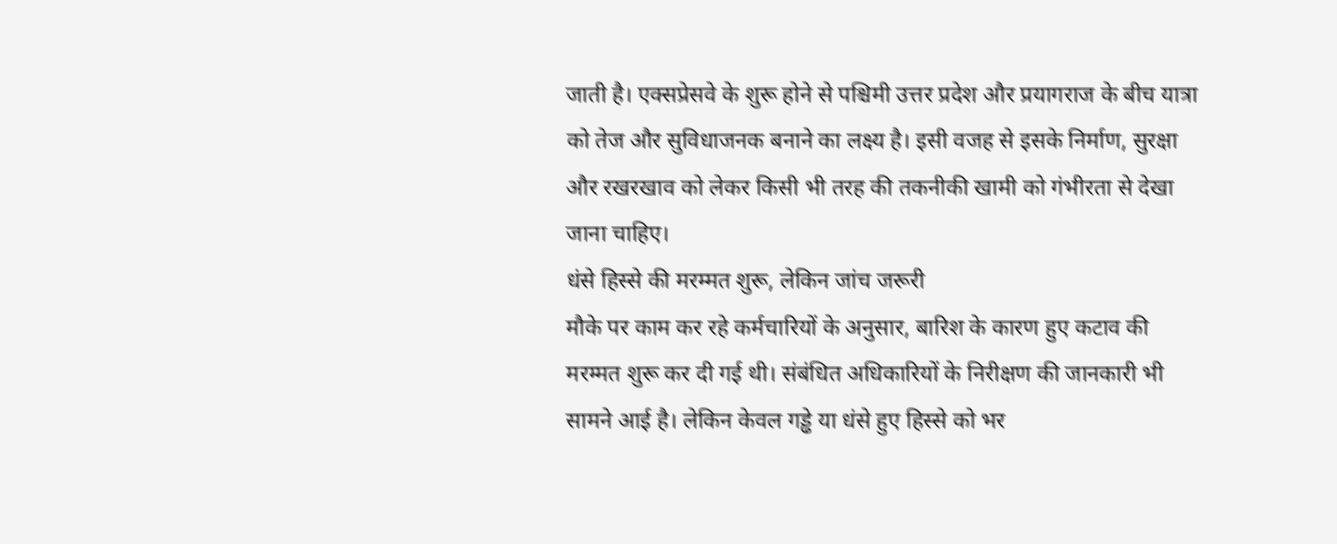जाती है। एक्सप्रेसवे के शुरू होने से पश्चिमी उत्तर प्रदेश और प्रयागराज के बीच यात्रा को तेज और सुविधाजनक बनाने का लक्ष्य है। इसी वजह से इसके निर्माण, सुरक्षा और रखरखाव को लेकर किसी भी तरह की तकनीकी खामी को गंभीरता से देखा जाना चाहिए।
धंसे हिस्से की मरम्मत शुरू, लेकिन जांच जरूरी
मौके पर काम कर रहे कर्मचारियों के अनुसार, बारिश के कारण हुए कटाव की मरम्मत शुरू कर दी गई थी। संबंधित अधिकारियों के निरीक्षण की जानकारी भी सामने आई है। लेकिन केवल गड्ढे या धंसे हुए हिस्से को भर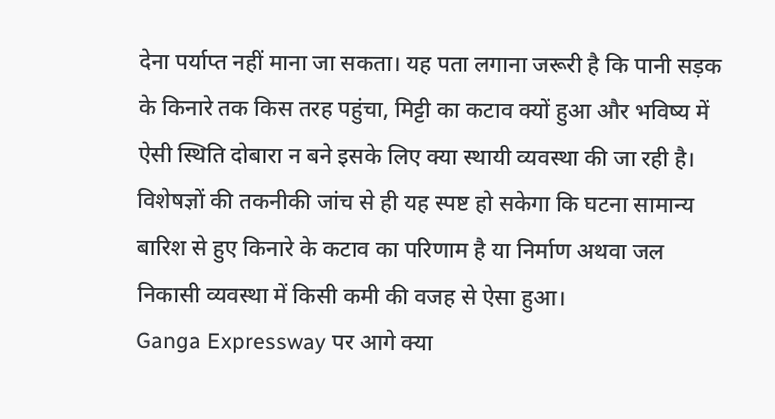देना पर्याप्त नहीं माना जा सकता। यह पता लगाना जरूरी है कि पानी सड़क के किनारे तक किस तरह पहुंचा, मिट्टी का कटाव क्यों हुआ और भविष्य में ऐसी स्थिति दोबारा न बने इसके लिए क्या स्थायी व्यवस्था की जा रही है।
विशेषज्ञों की तकनीकी जांच से ही यह स्पष्ट हो सकेगा कि घटना सामान्य बारिश से हुए किनारे के कटाव का परिणाम है या निर्माण अथवा जल निकासी व्यवस्था में किसी कमी की वजह से ऐसा हुआ।
Ganga Expressway पर आगे क्या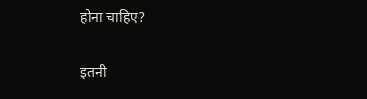होना चाहिए?

इतनी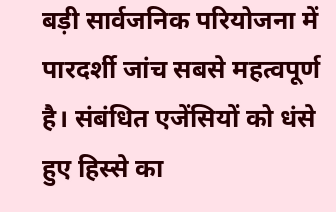बड़ी सार्वजनिक परियोजना में पारदर्शी जांच सबसे महत्वपूर्ण है। संबंधित एजेंसियों को धंसे हुए हिस्से का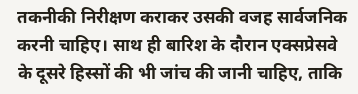तकनीकी निरीक्षण कराकर उसकी वजह सार्वजनिक करनी चाहिए। साथ ही बारिश के दौरान एक्सप्रेसवे के दूसरे हिस्सों की भी जांच की जानी चाहिए, ताकि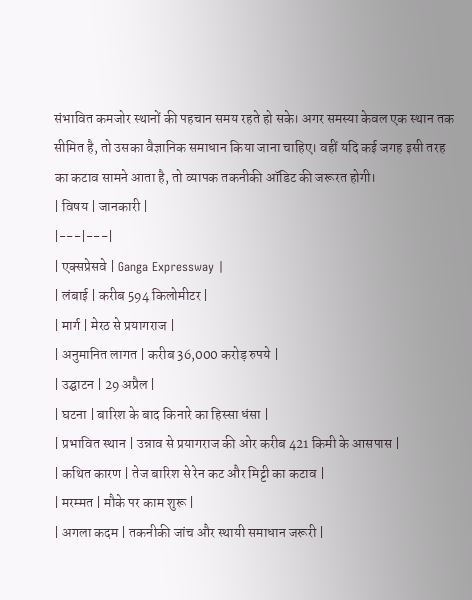संभावित कमजोर स्थानों की पहचान समय रहते हो सके। अगर समस्या केवल एक स्थान तक सीमित है, तो उसका वैज्ञानिक समाधान किया जाना चाहिए। वहीं यदि कई जगह इसी तरह का कटाव सामने आता है, तो व्यापक तकनीकी ऑडिट की जरूरत होगी।
| विषय | जानकारी |
|---|---|
| एक्सप्रेसवे | Ganga Expressway |
| लंबाई | करीब 594 किलोमीटर |
| मार्ग | मेरठ से प्रयागराज |
| अनुमानित लागत | करीब 36,000 करोड़ रुपये |
| उद्घाटन | 29 अप्रैल |
| घटना | बारिश के बाद किनारे का हिस्सा धंसा |
| प्रभावित स्थान | उन्नाव से प्रयागराज की ओर करीब 421 किमी के आसपास |
| कथित कारण | तेज बारिश से रेन कट और मिट्टी का कटाव |
| मरम्मत | मौके पर काम शुरू |
| अगला कदम | तकनीकी जांच और स्थायी समाधान जरूरी |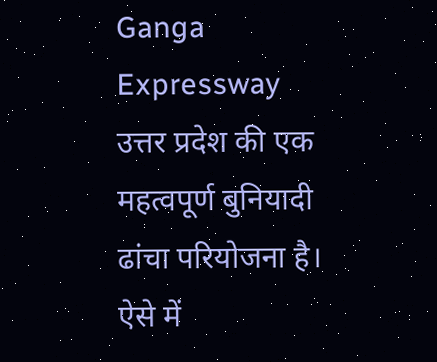Ganga Expressway उत्तर प्रदेश की एक महत्वपूर्ण बुनियादी ढांचा परियोजना है। ऐसे में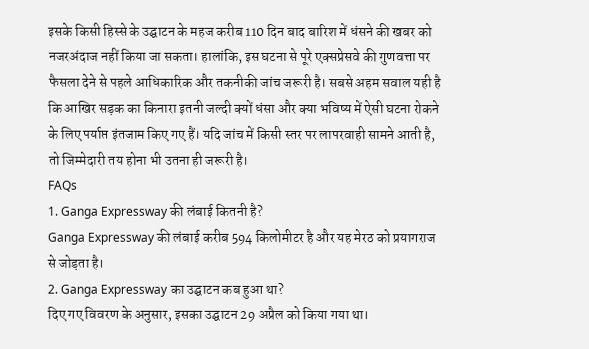इसके किसी हिस्से के उद्घाटन के महज करीब 110 दिन बाद बारिश में धंसने की खबर को नजरअंदाज नहीं किया जा सकता। हालांकि, इस घटना से पूरे एक्सप्रेसवे की गुणवत्ता पर फैसला देने से पहले आधिकारिक और तकनीकी जांच जरूरी है। सबसे अहम सवाल यही है कि आखिर सड़क का किनारा इतनी जल्दी क्यों धंसा और क्या भविष्य में ऐसी घटना रोकने के लिए पर्याप्त इंतजाम किए गए हैं। यदि जांच में किसी स्तर पर लापरवाही सामने आती है, तो जिम्मेदारी तय होना भी उतना ही जरूरी है।
FAQs
1. Ganga Expressway की लंबाई कितनी है?
Ganga Expressway की लंबाई करीब 594 किलोमीटर है और यह मेरठ को प्रयागराज से जोड़ता है।
2. Ganga Expressway का उद्घाटन कब हुआ था?
दिए गए विवरण के अनुसार, इसका उद्घाटन 29 अप्रैल को किया गया था।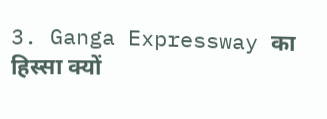3. Ganga Expressway का हिस्सा क्यों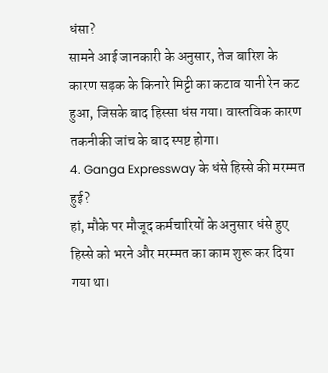धंसा?
सामने आई जानकारी के अनुसार, तेज बारिश के कारण सड़क के किनारे मिट्टी का कटाव यानी रेन कट हुआ, जिसके बाद हिस्सा धंस गया। वास्तविक कारण तकनीकी जांच के बाद स्पष्ट होगा।
4. Ganga Expressway के धंसे हिस्से की मरम्मत हुई?
हां, मौके पर मौजूद कर्मचारियों के अनुसार धंसे हुए हिस्से को भरने और मरम्मत का काम शुरू कर दिया गया था।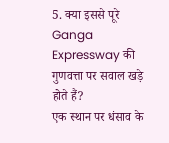5. क्या इससे पूरे Ganga Expressway की गुणवत्ता पर सवाल खड़े होते हैं?
एक स्थान पर धंसाव के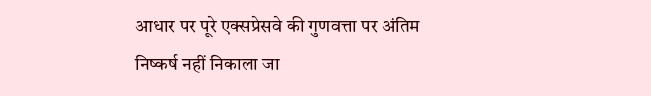आधार पर पूरे एक्सप्रेसवे की गुणवत्ता पर अंतिम निष्कर्ष नहीं निकाला जा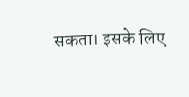सकता। इसके लिए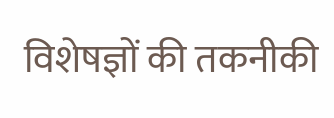विशेषज्ञों की तकनीकी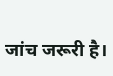जांच जरूरी है।